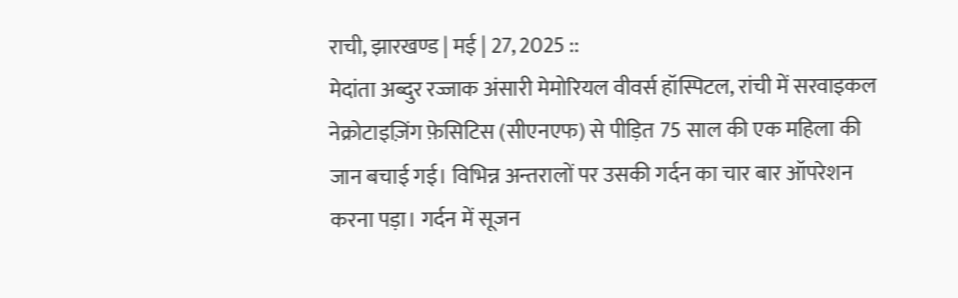राची, झारखण्ड | मई | 27, 2025 ::
मेदांता अब्दुर रज्जाक अंसारी मेमोरियल वीवर्स हॉस्पिटल, रांची में सरवाइकल नेक्रोटाइज़िंग फ़ेसिटिस (सीएनएफ) से पीड़ित 75 साल की एक महिला की जान बचाई गई। विभिन्न अन्तरालों पर उसकी गर्दन का चार बार ऑपरेशन करना पड़ा। गर्दन में सूजन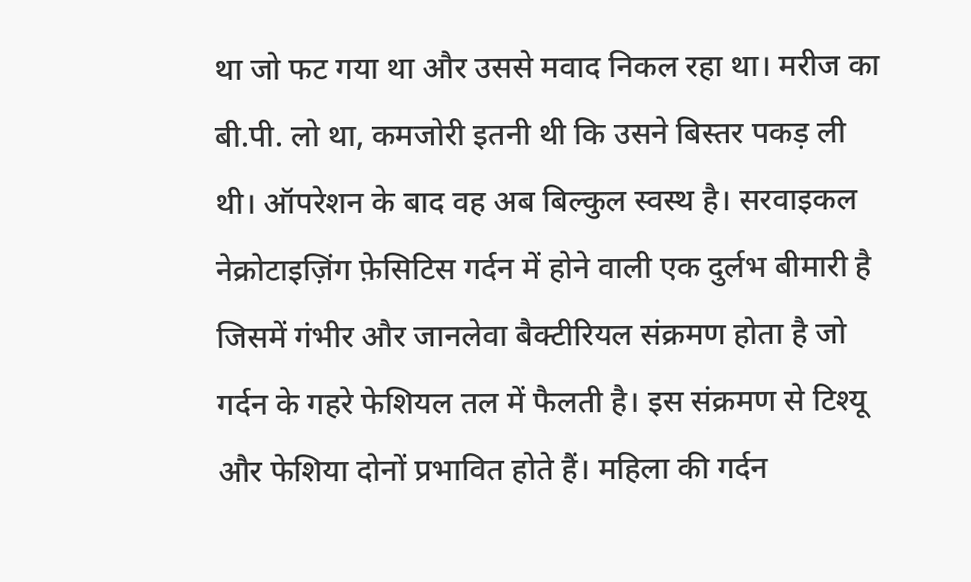था जो फट गया था और उससे मवाद निकल रहा था। मरीज का बी.पी. लो था, कमजोरी इतनी थी कि उसने बिस्तर पकड़ ली थी। ऑपरेशन के बाद वह अब बिल्कुल स्वस्थ है। सरवाइकल नेक्रोटाइज़िंग फ़ेसिटिस गर्दन में होने वाली एक दुर्लभ बीमारी है जिसमें गंभीर और जानलेवा बैक्टीरियल संक्रमण होता है जो गर्दन के गहरे फेशियल तल में फैलती है। इस संक्रमण से टिश्यू और फेशिया दोनों प्रभावित होते हैं। महिला की गर्दन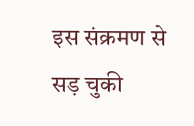इस संक्रमण से सड़ चुकी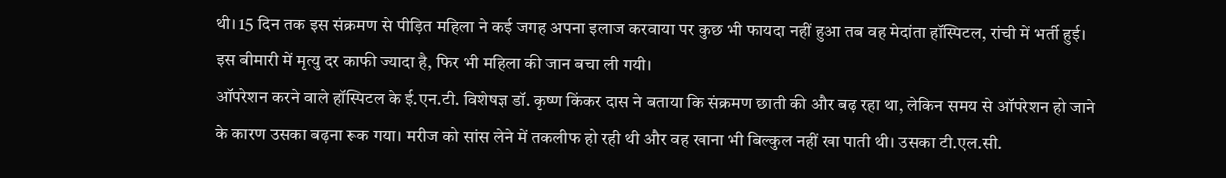थी। 15 दिन तक इस संक्रमण से पीड़ित महिला ने कई जगह अपना इलाज करवाया पर कुछ भी फायदा नहीं हुआ तब वह मेदांता हॉस्पिटल, रांची में भर्ती हुई। इस बीमारी में मृत्यु दर काफी ज्यादा है, फिर भी महिला की जान बचा ली गयी।
ऑपरेशन करने वाले हॉस्पिटल के ई.एन.टी. विशेषज्ञ डॉ. कृष्ण किंकर दास ने बताया कि संक्रमण छाती की और बढ़ रहा था, लेकिन समय से ऑपरेशन हो जाने के कारण उसका बढ़ना रूक गया। मरीज को सांस लेने में तकलीफ हो रही थी और वह खाना भी बिल्कुल नहीं खा पाती थी। उसका टी.एल.सी.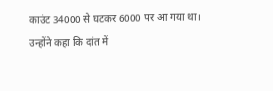काउंट 34000 से घटकर 6000 पर आ गया था।
उन्होंने कहा कि दांत में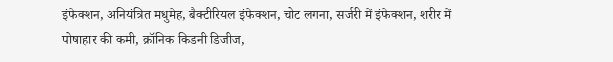इंफेक्शन, अनियंत्रित मधुमेह, बैक्टीरियल इंफेक्शन, चोट लगना, सर्जरी में इंफेक्शन, शरीर में पोषाहार की कमी, क्रॉनिक किडनी डिजीज,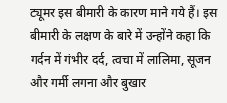ट्यूमर इस बीमारी के कारण माने गये हैं। इस बीमारी के लक्षण के बारे में उन्होंने कहा कि गर्दन में गंभीर दर्द, त्वचा में लालिमा, सूजन और गर्मी लगना और बुखार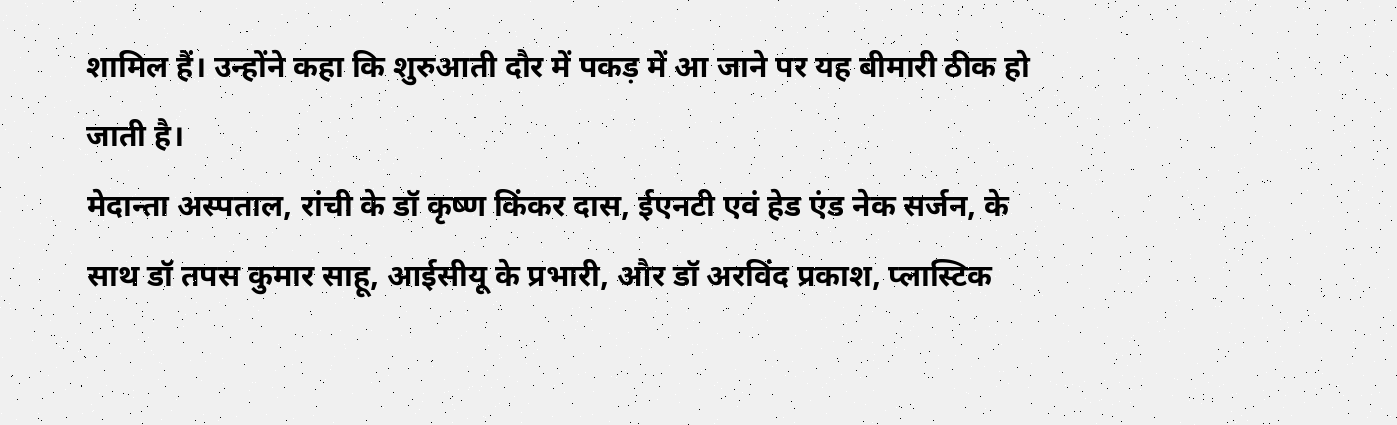शामिल हैं। उन्होंने कहा कि शुरुआती दौर में पकड़ में आ जाने पर यह बीमारी ठीक हो जाती है।
मेदान्ता अस्पताल, रांची के डॉ कृष्ण किंकर दास, ईएनटी एवं हेड एंड नेक सर्जन, के साथ डॉ तपस कुमार साहू, आईसीयू के प्रभारी, और डॉ अरविंद प्रकाश, प्लास्टिक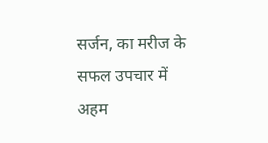सर्जन, का मरीज के सफल उपचार में अहम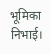भूमिका निभाई।